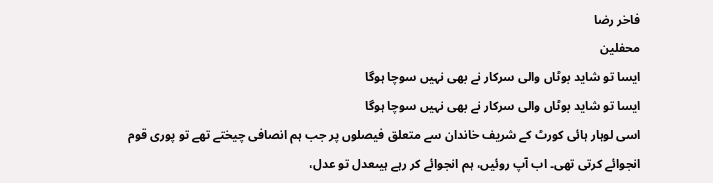فاخر رضا
محفلین
ایسا تو شاید بوٹاں والی سرکار نے بھی نہیں سوچا ہوگا
ایسا تو شاید بوٹاں والی سرکار نے بھی نہیں سوچا ہوگا
اسی لوہار ہائی کورٹ کے شریف خاندان سے متعلق فیصلوں پر جب ہم انصافی چیختے تھے تو پوری قوم انجوائے کرتی تھی۔ اب آپ روئیں، ہم انجوائے کر رہے ہیںعدل تو عدل،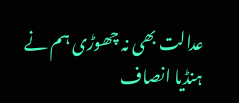عدالت بھی نہ چھوڑی ہم نے
ہنڈیا انصاف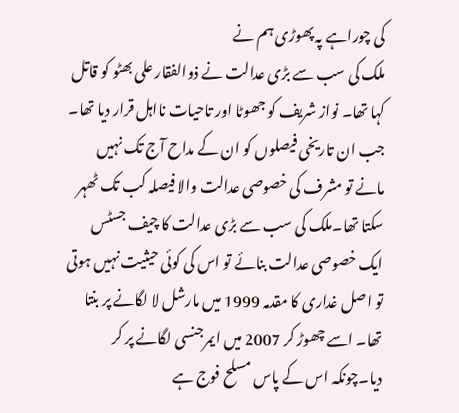کی چوراہے پہ پھوڑی ہم نے
ملک کی سب سے بڑی عدالت نے ذوالفقار علی بھٹو کو قاتل کہا تھا۔ نواز شریف کو جھوٹا اور تاحیات نااہل قرار دیا تھا۔ جب ان تاریخی فیصلوں کو ان کے مداح آج تک نہیں مانے تو مشرف کی خصوصی عدالت والا فیصلہ کب تک ٹھہر سکتا تھا۔ملک کی سب سے بڑی عدالت کا چیف جسٹس ایک خصوصی عدالت بنائے تو اس کی کوئی حیثیت نہیں ہوتی
تو اصل غداری کا مقدمہ 1999 میں مارشل لا لگانے پر بنتا تھا۔ اسے چھوڑ کر 2007 میں ایمرجنسی لگانے پر کر دیا۔چونکہ اس کے پاس مسلح فوج ہے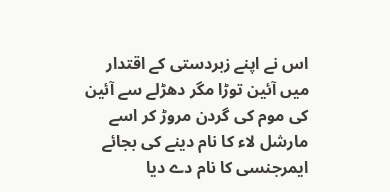اس نے اپنے زبردستی کے اقتدار میں آئین توڑا مگر دھڑلے سے آئین کی موم کی گردن مروڑ کر اسے مارشل لاء کا نام دینے کی بجائے ایمرجنسی کا نام دے دیا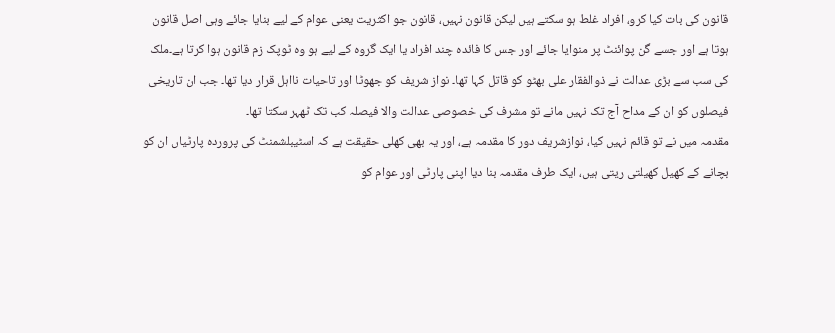قانون کی بات کیا کرو، افراد غلط ہو سکتے ہیں لیکن قانون نہیں، قانون جو اکثریت یعنی عوام کے لیے بنایا جائے وہی اصل قانون ہوتا ہے اور جسے گن پوائنٹ پر منوایا جائے اور جس کا فائدہ چند افراد یا ایک گروہ کے لیے ہو وہ ٹوپک زم قانون ہوا کرتا ہے۔ملک کی سب سے بڑی عدالت نے ذوالفقار علی بھٹو کو قاتل کہا تھا۔ نواز شریف کو جھوٹا اور تاحیات نااہل قرار دیا تھا۔ جب ان تاریخی فیصلوں کو ان کے مداح آج تک نہیں مانے تو مشرف کی خصوصی عدالت والا فیصلہ کب تک ٹھہر سکتا تھا۔
مقدمہ میں نے تو قائم نہیں کیا، نوازشریف دور کا مقدمہ ہے، اور یہ بھی کھلی حقیقت ہے کہ اسٹیبلشمنٹ کی پروردہ پارٹیاں ان کو بچانے کے کھیل کھیلتی ریتی ہیں، ایک طرف مقدمہ بنا دیا اپنی پارٹی اور عوام کو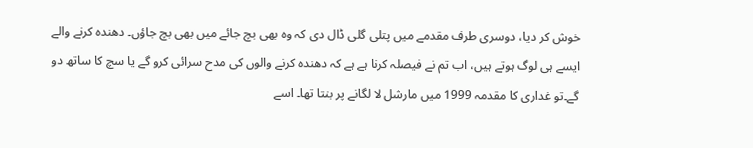خوش کر دیا، دوسری طرف مقدمے میں پتلی گلی ڈال دی کہ وہ بھی بچ جائے میں بھی بچ جاؤں۔ دھندہ کرنے والے ایسے ہی لوگ ہوتے ہیں، اب تم نے فیصلہ کرنا ہے ہے کہ دھندہ کرنے والوں کی مدح سرائی کرو گے یا سچ کا ساتھ دو گے۔تو غداری کا مقدمہ 1999 میں مارشل لا لگانے پر بنتا تھا۔ اسے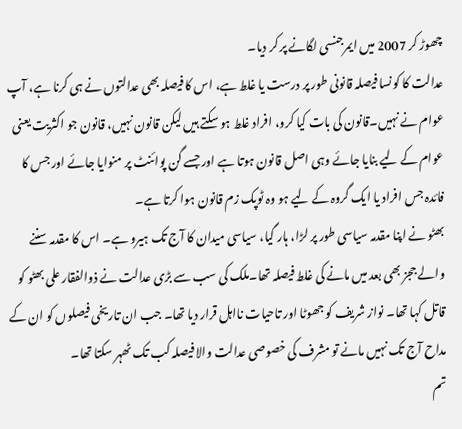چھوڑ کر 2007 میں ایمرجنسی لگانے پر کر دیا۔
عدالت کا کونسا فیصلہ قانونی طور پر درست یا غلط ہے، اس کا فیصلہ بھی عدالتوں نے ہی کرنا ہے، آپ عوام نے نہیں۔قانون کی بات کیا کرو، افراد غلط ہو سکتے ہیں لیکن قانون نہیں، قانون جو اکثریت یعنی عوام کے لیے بنایا جائے وہی اصل قانون ہوتا ہے اور جسے گن پوائنٹ پر منوایا جائے اور جس کا فائدہ جس افراد یا ایک گروہ کے لیے ہو وہ ٹوپک زم قانون ہوا کرتا ہے۔
بھٹو نے اپنا مقدمہ سیاسی طور پر لڑا، ہار گیا، سیاسی میدان کا آج تک ہیرو ہے۔ اس کا مقدمہ سننے والے ججز بھی بعد میں مانے کی غلط فیصلہ تھا۔ملک کی سب سے بڑی عدالت نے ذوالفقار علی بھٹو کو قاتل کہا تھا۔ نواز شریف کو جھوٹا اور تاحیات نااہل قرار دیا تھا۔ جب ان تاریخی فیصلوں کو ان کے مداح آج تک نہیں مانے تو مشرف کی خصوصی عدالت والا فیصلہ کب تک ٹھہر سکتا تھا۔
تم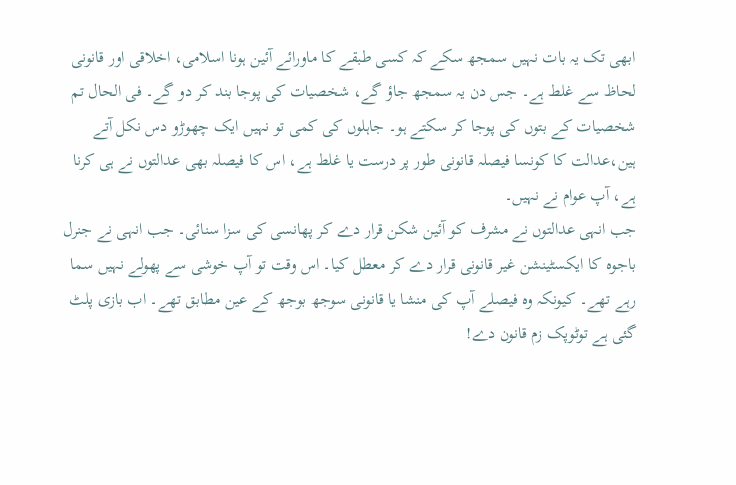ابھی تک یہ بات نہیں سمجھ سکے کہ کسی طبقے کا ماورائے آئین ہونا اسلامی، اخلاقی اور قانونی لحاظ سے غلط ہے۔ جس دن یہ سمجھ جاؤ گے، شخصیات کی پوجا بند کر دو گے۔ فی الحال تم شخصیات کے بتوں کی پوجا کر سکتے ہو۔ جاہلوں کی کمی تو نہیں ایک چھوڑو دس نکل آتے ہین،عدالت کا کونسا فیصلہ قانونی طور پر درست یا غلط ہے، اس کا فیصلہ بھی عدالتوں نے ہی کرنا ہے، آپ عوام نے نہیں۔
جب انہی عدالتوں نے مشرف کو آئین شکن قرار دے کر پھانسی کی سزا سنائی۔ جب انہی نے جنرل باجوہ کا ایکسٹینشن غیر قانونی قرار دے کر معطل کیا۔ اس وقت تو آپ خوشی سے پھولے نہیں سما رہے تھے۔ کیونکہ وہ فیصلے آپ کی منشا یا قانونی سوجھ بوجھ کے عین مطابق تھے۔ اب بازی پلٹ گئی ہے توٹوپک زم قانون دے!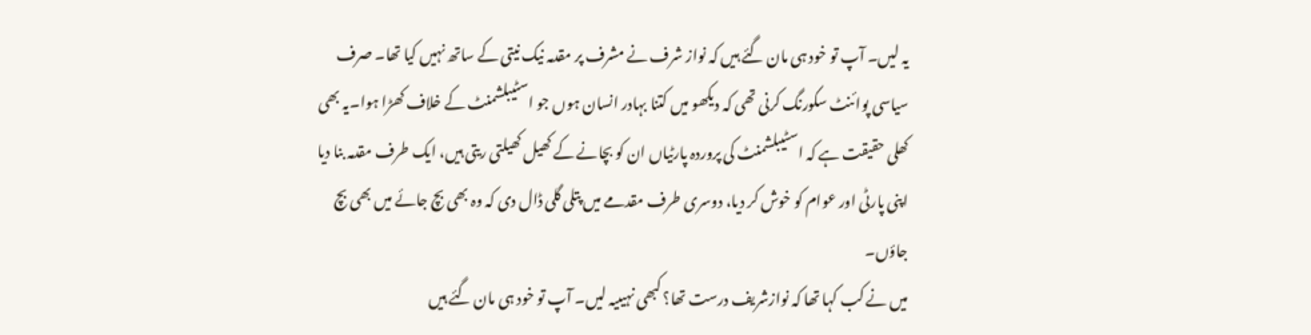یہ لیں۔ آپ تو خود ہی مان گئے ہیں کہ نواز شرف نے مشرف پر مقدمہ نیک نیتی کے ساتھ نہیں کیا تھا۔ صرف سیاسی پوائنٹ سکورنگ کرنی تھی کہ دیکھو میں کتنا بہادر انسان ہوں جو اسٹیبلشمنٹ کے خلاف کھڑا ہوا۔یہ بھی کھلی حقیقت ہے کہ اسٹیبلشمنٹ کی پروردہ پارٹیاں ان کو بچانے کے کھیل کھیلتی ریتی ہیں، ایک طرف مقدمہ بنا دیا اپنی پارٹی اور عوام کو خوش کر دیا، دوسری طرف مقدمے میں پتلی گلی ڈال دی کہ وہ بھی بچ جائے میں بھی بچ جاؤں۔
میں نے کب کہا تھا کہ نوازشریف درست تھا؟ کبھی نہیںیہ لیں۔ آپ تو خود ہی مان گئے ہیں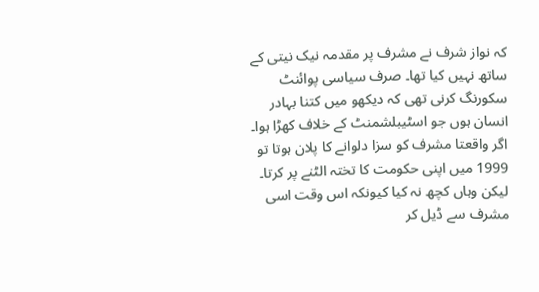کہ نواز شرف نے مشرف پر مقدمہ نیک نیتی کے ساتھ نہیں کیا تھا۔ صرف سیاسی پوائنٹ سکورنگ کرنی تھی کہ دیکھو میں کتنا بہادر انسان ہوں جو اسٹیبلشمنٹ کے خلاف کھڑا ہوا۔
اگر واقعتا مشرف کو سزا دلوانے کا پلان ہوتا تو 1999 میں اپنی حکومت کا تختہ الٹنے پر کرتا۔ لیکن وہاں کچھ نہ کیا کیونکہ اس وقت اسی مشرف سے ڈیل کر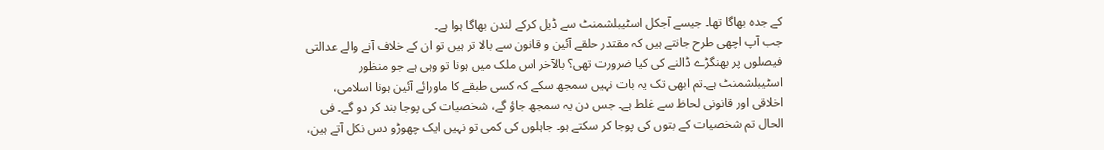کے جدہ بھاگا تھا۔ جیسے آجکل اسٹیبلشمنٹ سے ڈیل کرکے لندن بھاگا ہوا ہے۔
جب آپ اچھی طرح جانتے ہیں کہ مقتدر حلقے آئین و قانون سے بالا تر ہیں تو ان کے خلاف آنے والے عدالتی فیصلوں پر بھنگڑے ڈالنے کی کیا ضرورت تھی؟ بالآخر اس ملک میں ہونا تو وہی ہے جو منظور اسٹیبلشمنٹ ہے۔تم ابھی تک یہ بات نہیں سمجھ سکے کہ کسی طبقے کا ماورائے آئین ہونا اسلامی، اخلاقی اور قانونی لحاظ سے غلط ہے۔ جس دن یہ سمجھ جاؤ گے، شخصیات کی پوجا بند کر دو گے۔ فی الحال تم شخصیات کے بتوں کی پوجا کر سکتے ہو۔ جاہلوں کی کمی تو نہیں ایک چھوڑو دس نکل آتے ہین،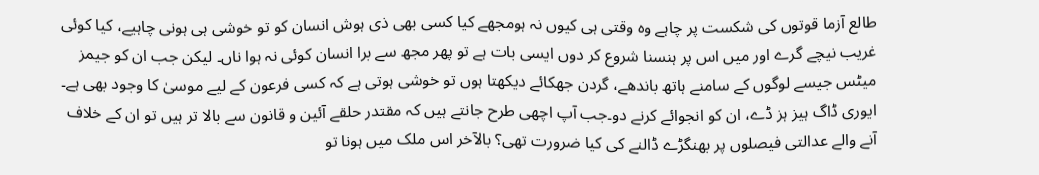طالع آزما قوتوں کی شکست پر چاہے وہ وقتی ہی کیوں نہ ہومجھے کیا کسی بھی ذی ہوش انسان کو تو خوشی ہی ہونی چاہیے، کیا کوئی غریب نیچے گرے اور میں اس پر ہنسنا شروع کر دوں ایسی بات ہے تو پھر مجھ سے برا انسان کوئی نہ ہوا ناں۔ لیکن جب ان کو جیمز میٹس جیسے لوگوں کے سامنے ہاتھ باندھے، گردن جھکائے دیکھتا ہوں تو خوشی ہوتی ہے کہ کسی فرعون کے لیے موسیٰ کا وجود بھی ہے۔ ایوری ڈاگ ہیز ہز ڈے، ان کو انجوائے کرنے دو۔جب آپ اچھی طرح جانتے ہیں کہ مقتدر حلقے آئین و قانون سے بالا تر ہیں تو ان کے خلاف آنے والے عدالتی فیصلوں پر بھنگڑے ڈالنے کی کیا ضرورت تھی؟ بالآخر اس ملک میں ہونا تو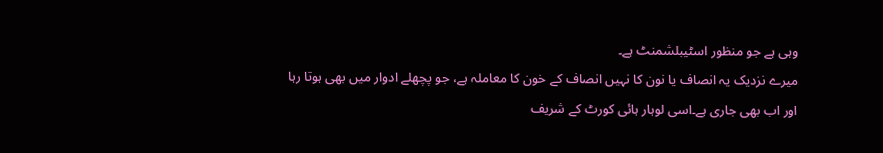وہی ہے جو منظور اسٹیبلشمنٹ ہے۔
میرے نزدیک یہ انصاف یا نون کا نہیں انصاف کے خون کا معاملہ ہے، جو پچھلے ادوار میں بھی ہوتا رہا اور اب بھی جاری ہے۔اسی لوہار ہائی کورٹ کے شریف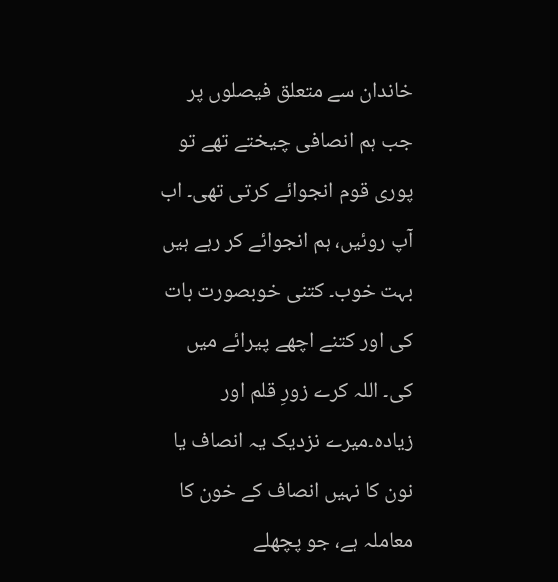خاندان سے متعلق فیصلوں پر جب ہم انصافی چیختے تھے تو پوری قوم انجوائے کرتی تھی۔ اب آپ روئیں، ہم انجوائے کر رہے ہیں
بہت خوب۔ کتنی خوبصورت بات کی اور کتنے اچھے پیرائے میں کی۔ اللہ کرے زورِ قلم اور زیادہ۔میرے نزدیک یہ انصاف یا نون کا نہیں انصاف کے خون کا معاملہ ہے، جو پچھلے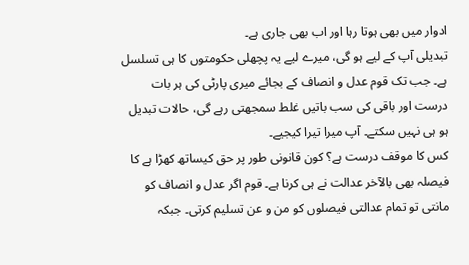ادوار میں بھی ہوتا رہا اور اب بھی جاری ہے۔
تبدیلی آپ کے لیے ہو گی، میرے لیے یہ پچھلی حکومتوں کا ہی تسلسل ہے۔ جب تک قوم عدل و انصاف کے بجائے میری پارٹی کی ہر بات درست اور باقی کی سب باتیں غلط سمجھتی رہے گی، حالات تبدیل ہو ہی نہیں سکتے۔ آپ میرا تیرا کیجیے۔
کس کا موقف درست ہے؟ کون قانونی طور پر حق کیساتھ کھڑا ہے کا فیصلہ بھی بالآخر عدالت نے ہی کرنا ہے۔ قوم اگر عدل و انصاف کو مانتی تو تمام عدالتی فیصلوں کو من و عن تسلیم کرتی۔ جبکہ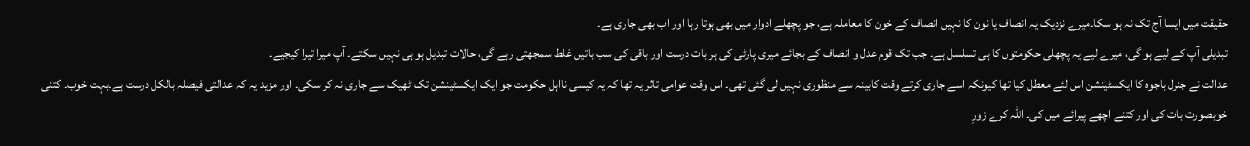حقیقت میں ایسا آج تک نہ ہو سکا۔میرے نزدیک یہ انصاف یا نون کا نہیں انصاف کے خون کا معاملہ ہے، جو پچھلے ادوار میں بھی ہوتا رہا اور اب بھی جاری ہے۔
تبدیلی آپ کے لیے ہو گی، میرے لیے یہ پچھلی حکومتوں کا ہی تسلسل ہے۔ جب تک قوم عدل و انصاف کے بجائے میری پارٹی کی ہر بات درست اور باقی کی سب باتیں غلط سمجھتی رہے گی، حالات تبدیل ہو ہی نہیں سکتے۔ آپ میرا تیرا کیجیے۔
عدالت نے جنرل باجوہ کا ایکسٹینشن اس لئے معطل کیا تھا کیونکہ اسے جاری کرتے وقت کابینہ سے منظوری نہیں لی گئی تھی۔ اس وقت عوامی تاثر یہ تھا کہ یہ کیسی نااہل حکومت جو ایک ایکسٹینشن تک ٹھیک سے جاری نہ کر سکی۔ اور مزید یہ کہ عدالتی فیصلہ بالکل درست ہے۔بہت خوب۔ کتنی خوبصورت بات کی اور کتنے اچھے پیرائے میں کی۔ اللہ کرے زورِ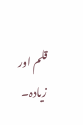قلم اور زیادہ۔